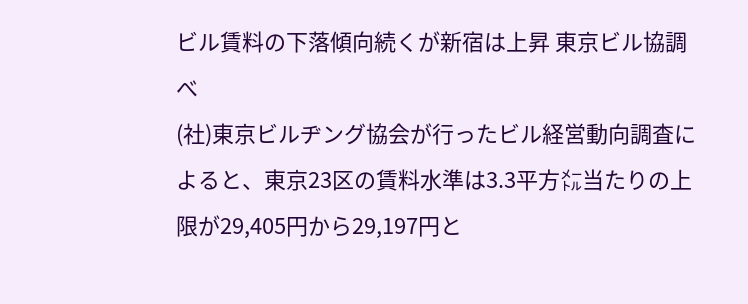ビル賃料の下落傾向続くが新宿は上昇 東京ビル協調べ
(社)東京ビルヂング協会が行ったビル経営動向調査によると、東京23区の賃料水準は3.3平方㍍当たりの上限が29,405円から29,197円と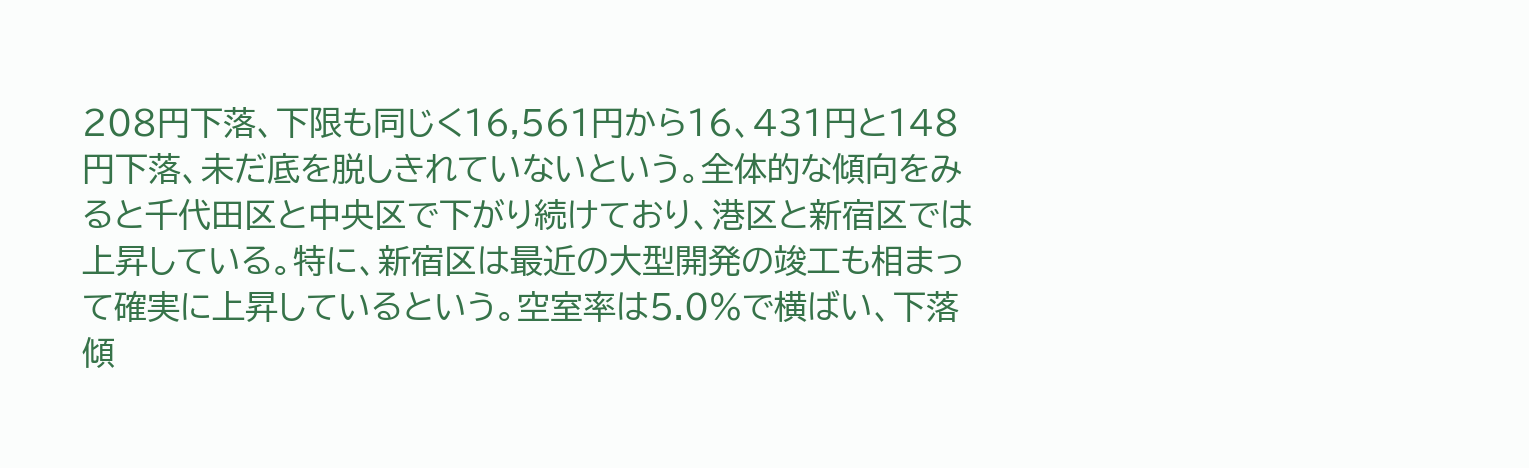208円下落、下限も同じく16,561円から16、431円と148円下落、未だ底を脱しきれていないという。全体的な傾向をみると千代田区と中央区で下がり続けており、港区と新宿区では上昇している。特に、新宿区は最近の大型開発の竣工も相まって確実に上昇しているという。空室率は5.0%で横ばい、下落傾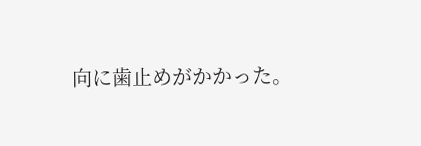向に歯止めがかかった。